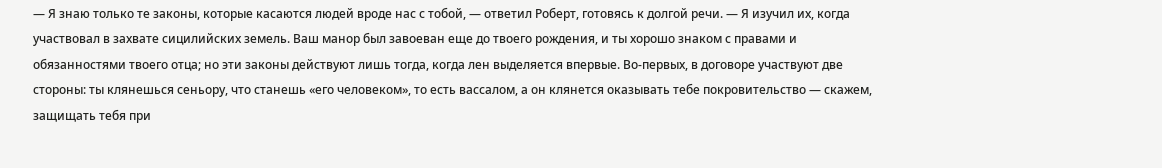— Я знаю только те законы, которые касаются людей вроде нас с тобой, — ответил Роберт, готовясь к долгой речи. — Я изучил их, когда участвовал в захвате сицилийских земель. Ваш манор был завоеван еще до твоего рождения, и ты хорошо знаком с правами и обязанностями твоего отца; но эти законы действуют лишь тогда, когда лен выделяется впервые. Во-первых, в договоре участвуют две стороны: ты клянешься сеньору, что станешь «его человеком», то есть вассалом, а он клянется оказывать тебе покровительство — скажем, защищать тебя при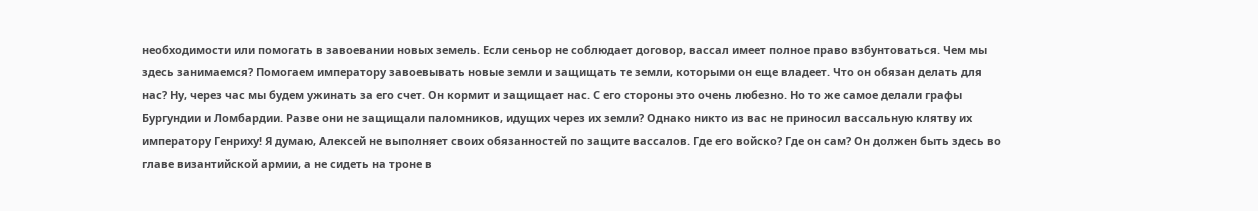необходимости или помогать в завоевании новых земель. Если сеньор не соблюдает договор, вассал имеет полное право взбунтоваться. Чем мы здесь занимаемся? Помогаем императору завоевывать новые земли и защищать те земли, которыми он еще владеет. Что он обязан делать для нас? Ну, через час мы будем ужинать за его счет. Он кормит и защищает нас. С его стороны это очень любезно. Но то же самое делали графы Бургундии и Ломбардии. Разве они не защищали паломников, идущих через их земли? Однако никто из вас не приносил вассальную клятву их императору Генриху! Я думаю, Алексей не выполняет своих обязанностей по защите вассалов. Где его войско? Где он сам? Он должен быть здесь во главе византийской армии, а не сидеть на троне в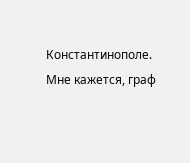Константинополе. Мне кажется, граф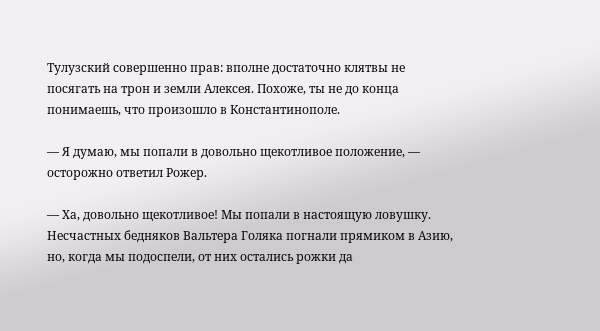Тулузский совершенно прав: вполне достаточно клятвы не посягать на трон и земли Алексея. Похоже, ты не до конца понимаешь, что произошло в Константинополе.

— Я думаю, мы попали в довольно щекотливое положение, — осторожно ответил Рожер.

— Ха, довольно щекотливое! Мы попали в настоящую ловушку. Несчастных бедняков Вальтера Голяка погнали прямиком в Азию, но, когда мы подоспели, от них остались рожки да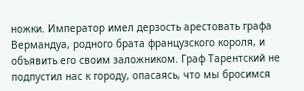ножки. Император имел дерзость арестовать графа Вермандуа, родного брата французского короля, и объявить его своим заложником. Граф Тарентский не подпустил нас к городу, опасаясь, что мы бросимся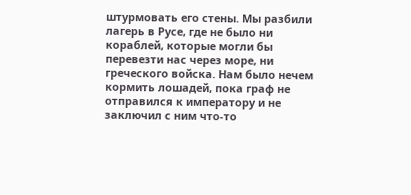штурмовать его стены. Мы разбили лагерь в Русе, где не было ни кораблей, которые могли бы перевезти нас через море, ни греческого войска. Нам было нечем кормить лошадей, пока граф не отправился к императору и не заключил с ним что-то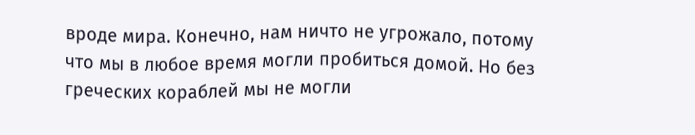вроде мира. Конечно, нам ничто не угрожало, потому что мы в любое время могли пробиться домой. Но без греческих кораблей мы не могли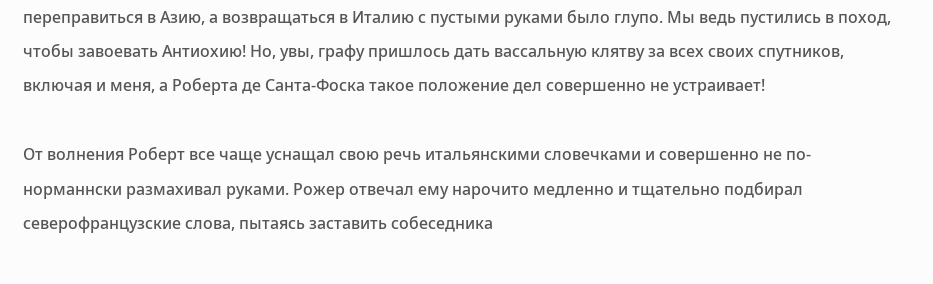переправиться в Азию, а возвращаться в Италию с пустыми руками было глупо. Мы ведь пустились в поход, чтобы завоевать Антиохию! Но, увы, графу пришлось дать вассальную клятву за всех своих спутников, включая и меня, а Роберта де Санта-Фоска такое положение дел совершенно не устраивает!

От волнения Роберт все чаще уснащал свою речь итальянскими словечками и совершенно не по-норманнски размахивал руками. Рожер отвечал ему нарочито медленно и тщательно подбирал северофранцузские слова, пытаясь заставить собеседника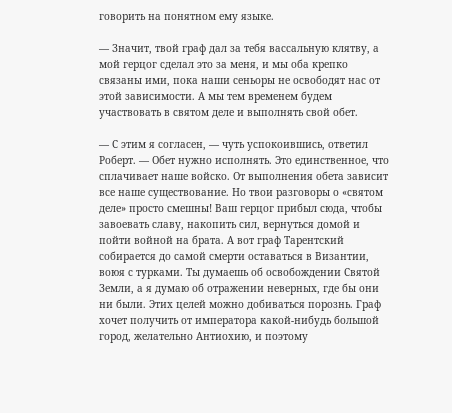говорить на понятном ему языке.

— Значит, твой граф дал за тебя вассальную клятву, а мой герцог сделал это за меня, и мы оба крепко связаны ими, пока наши сеньоры не освободят нас от этой зависимости. А мы тем временем будем участвовать в святом деле и выполнять свой обет.

— С этим я согласен, — чуть успокоившись, ответил Роберт. — Обет нужно исполнять. Это единственное, что сплачивает наше войско. От выполнения обета зависит все наше существование. Но твои разговоры о «святом деле» просто смешны! Ваш герцог прибыл сюда, чтобы завоевать славу, накопить сил, вернуться домой и пойти войной на брата. А вот граф Тарентский собирается до самой смерти оставаться в Византии, воюя с турками. Ты думаешь об освобождении Святой Земли, а я думаю об отражении неверных, где бы они ни были. Этих целей можно добиваться порознь. Граф хочет получить от императора какой-нибудь большой город, желательно Антиохию, и поэтому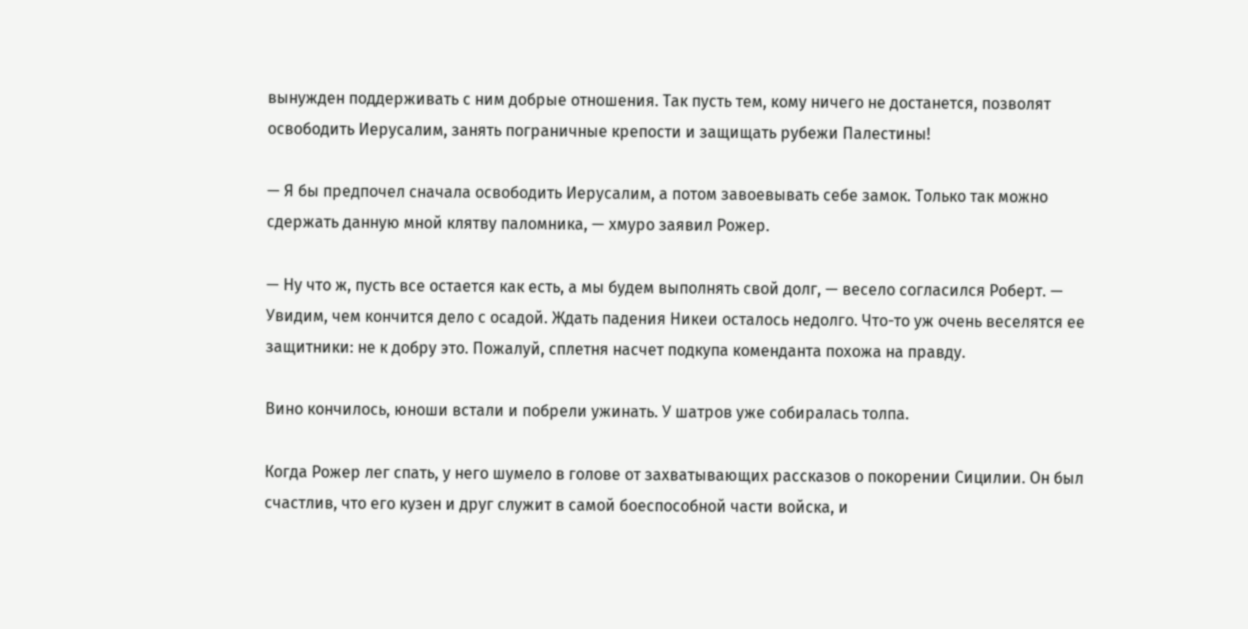вынужден поддерживать с ним добрые отношения. Так пусть тем, кому ничего не достанется, позволят освободить Иерусалим, занять пограничные крепости и защищать рубежи Палестины!

— Я бы предпочел сначала освободить Иерусалим, а потом завоевывать себе замок. Только так можно сдержать данную мной клятву паломника, — хмуро заявил Рожер.

— Ну что ж, пусть все остается как есть, а мы будем выполнять свой долг, — весело согласился Роберт. — Увидим, чем кончится дело с осадой. Ждать падения Никеи осталось недолго. Что-то уж очень веселятся ее защитники: не к добру это. Пожалуй, сплетня насчет подкупа коменданта похожа на правду.

Вино кончилось, юноши встали и побрели ужинать. У шатров уже собиралась толпа.

Когда Рожер лег спать, у него шумело в голове от захватывающих рассказов о покорении Сицилии. Он был счастлив, что его кузен и друг служит в самой боеспособной части войска, и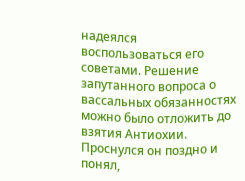надеялся воспользоваться его советами. Решение запутанного вопроса о вассальных обязанностях можно было отложить до взятия Антиохии. Проснулся он поздно и понял,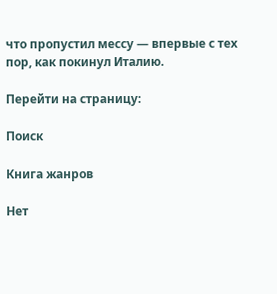что пропустил мессу — впервые с тех пор, как покинул Италию.

Перейти на страницу:

Поиск

Книга жанров

Нет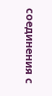соединения с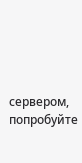сервером, попробуйте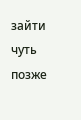зайти чуть позже